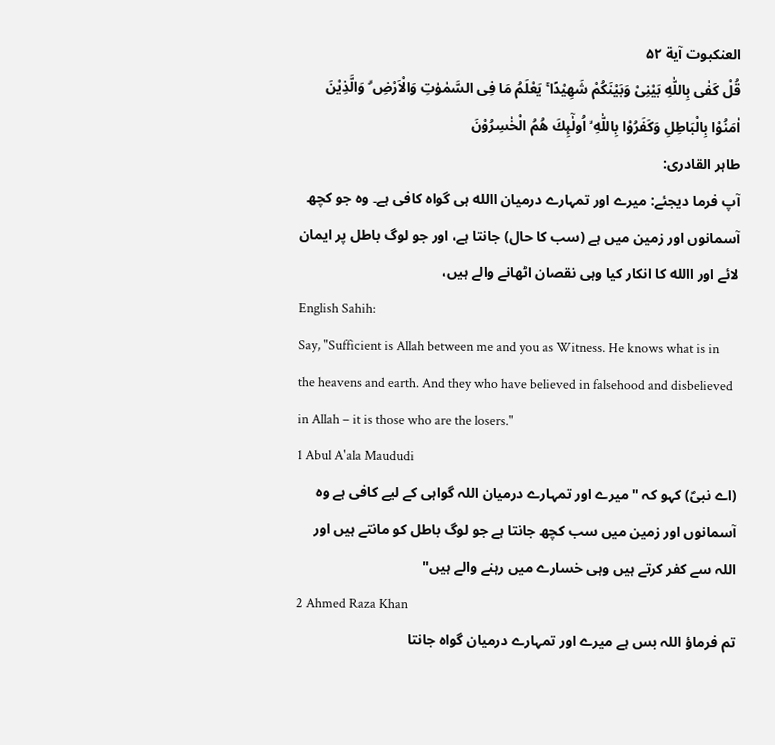العنکبوت آية ۵۲
قُلْ كَفٰى بِاللّٰهِ بَيْنِىْ وَبَيْنَكُمْ شَهِيْدًا ۚ يَعْلَمُ مَا فِى السَّمٰوٰتِ وَالْاَرْضِ ۗ وَالَّذِيْنَ اٰمَنُوْا بِالْبَاطِلِ وَكَفَرُوْا بِاللّٰهِ ۙ اُولٰۤٮِٕكَ هُمُ الْخٰسِرُوْنَ
طاہر القادری:
آپ فرما دیجئے: میرے اور تمہارے درمیان االله ہی گواہ کافی ہے۔ وہ جو کچھ آسمانوں اور زمین میں ہے (سب کا حال) جانتا ہے، اور جو لوگ باطل پر ایمان لائے اور االله کا انکار کیا وہی نقصان اٹھانے والے ہیں،
English Sahih:
Say, "Sufficient is Allah between me and you as Witness. He knows what is in the heavens and earth. And they who have believed in falsehood and disbelieved in Allah – it is those who are the losers."
1 Abul A'ala Maududi
(اے نبیؐ) کہو کہ "میرے اور تمہارے درمیان اللہ گواہی کے لیے کافی ہے وہ آسمانوں اور زمین میں سب کچھ جانتا ہے جو لوگ باطل کو مانتے ہیں اور اللہ سے کفر کرتے ہیں وہی خسارے میں رہنے والے ہیں"
2 Ahmed Raza Khan
تم فرماؤ اللہ بس ہے میرے اور تمہارے درمیان گواہ جانتا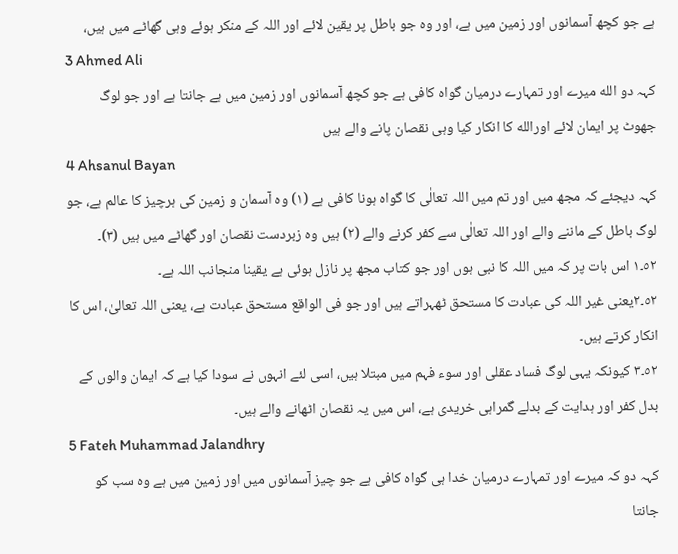ہے جو کچھ آسمانوں اور زمین میں ہے، اور وہ جو باطل پر یقین لائے اور اللہ کے منکر ہوئے وہی گھاٹے میں ہیں،
3 Ahmed Ali
کہہ دو الله میرے اور تمہارے درمیان گواہ کافی ہے جو کچھ آسمانوں اور زمین میں ہے جانتا ہے اور جو لوگ جھوٹ پر ایمان لائے اورالله کا انکار کیا وہی نقصان پانے والے ہیں
4 Ahsanul Bayan
کہہ دیجئے کہ مجھ میں اور تم میں اللہ تعالٰی کا گواہ ہونا کافی ہے (١) وہ آسمان و زمین کی ہرچیز کا عالم ہے، جو لوگ باطل کے ماننے والے اور اللہ تعالٰی سے کفر کرنے والے (۲) ہیں وہ زبردست نقصان اور گھاٹے میں ہیں (۳)۔
٥٢۔١ اس بات پر کہ میں اللہ کا نبی ہوں اور جو کتاب مجھ پر نازل ہوئی ہے یقینا منجانب اللہ ہے۔
٥٢۔۲یعنی غیر اللہ کی عبادت کا مستحق ٹھہراتے ہیں اور جو فی الواقع مستحق عبادت ہے، یعنی اللہ تعالیٰ، اس کا انکار کرتے ہیں۔
٥٢۔۳ کیونکہ یہی لوگ فساد عقلی اور سوء فہم میں مبتلا ہیں، اسی لئے انہوں نے سودا کیا ہے کہ ایمان والوں کے بدل کفر اور ہدایت کے بدلے گمراہی خریدی ہے، اس میں یہ نقصان اٹھانے والے ہیں۔
5 Fateh Muhammad Jalandhry
کہہ دو کہ میرے اور تمہارے درمیان خدا ہی گواہ کافی ہے جو چیز آسمانوں میں اور زمین میں ہے وہ سب کو جانتا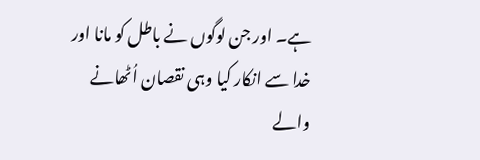ہے۔ اور جن لوگوں نے باطل کو مانا اور خدا سے انکار کیا وہی نقصان اُٹھانے والے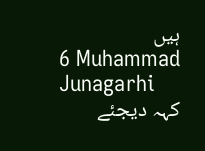ہیں
6 Muhammad Junagarhi
کہہ دیجئے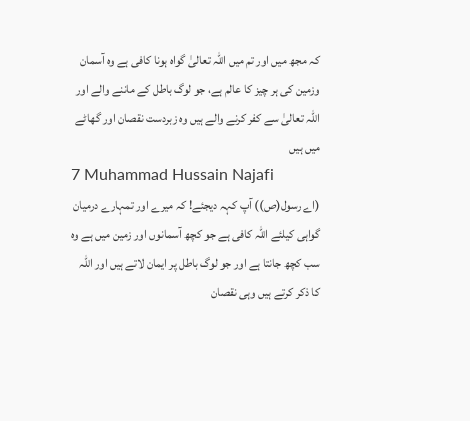کہ مجھ میں اور تم میں اللہ تعالیٰ گواه ہونا کافی ہے وه آسمان وزمین کی ہر چیز کا عالم ہے، جو لوگ باطل کے ماننے والے اور اللہ تعالیٰ سے کفر کرنے والے ہیں وه زبردست نقصان اور گھاٹے میں ہیں
7 Muhammad Hussain Najafi
(اے رسول(ص)) آپ کہہ دیجئے! کہ میرے اور تمہارے درمیان گواہی کیلئے اللہ کافی ہے جو کچھ آسمانوں اور زمین میں ہے وہ سب کچھ جانتا ہے اور جو لوگ باطل پر ایمان لاتے ہیں اور اللہ کا ذکر کرتے ہیں وہی نقصان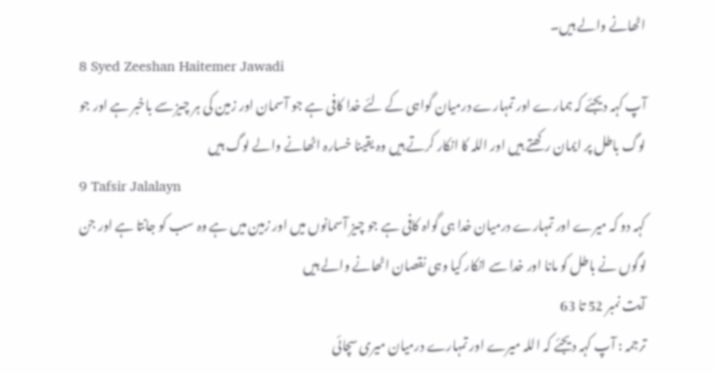اٹھانے والے ہیں۔
8 Syed Zeeshan Haitemer Jawadi
آپ کہہ دیجئے کہ ہمارے اور تمہارے درمیان گواہی کے لئے خدا کافی ہے جو آسمان اور زمین کی ہر چیز سے باخبر ہے اور جو لوگ باطل پر ایمان رکھتے ہیں اور اللہ کا انکار کرتے ہیں وہ یقینا خسارہ اٹھانے والے لوگ ہیں
9 Tafsir Jalalayn
کہہ دو کہ میرے اور تمہارے درمیان خدا ہی گواہ کافی ہے جو چیز آسمانوں میں اور زمین میں ہے وہ سب کو جانتا ہے اور جن لوگوں نے باطل کو مانا اور خدا سے انکار کیا وہی نقصان اٹھانے والے ہیں
آیت نمبر 52 تا 63
ترجمہ : آپ کہہ دیجئے کہ اللہ میرے اور تمہارے درمیان میری سچائی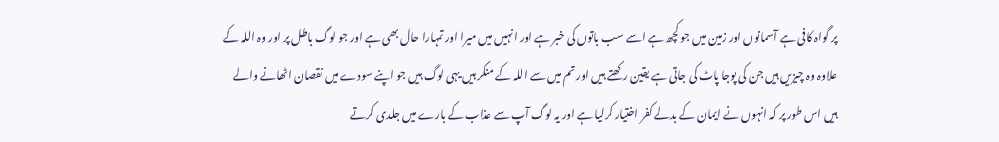پر گواہ کافی ہے آسمانوں اور زمین میں جو کچھ ہے اسے سب باتوں کی خبر ہے اور انہیں میں میرا اور تمہارا حال بھی ہے اور جو لوگ باطل پر اور وہ اللہ کے علاوہ وہ چیزیں ہیں جن کی پوجا پاٹ کی جاتی ہے یقین رکھتے ہیں اور تم میں سے اللہ کے منکر ہیں یہی لوگ ہیں جو اپنے سودے میں نقصان اٹھانے والے ہیں اس طور پر کہ انہوں نے ایمان کے بدلے کفر اختیار کرلیا ہے اور یہ لوگ آپ سے عذاب کے بارے میں جلدی کرتے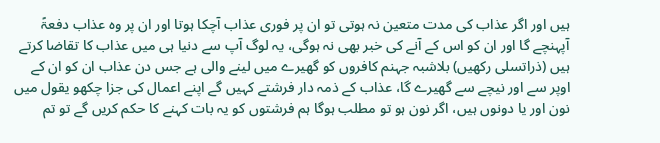ہیں اور اگر عذاب کی مدت متعین نہ ہوتی تو ان پر فوری عذاب آچکا ہوتا اور ان پر وہ عذاب دفعۃً آپہنچے گا اور ان کو اس کے آنے کی خبر بھی نہ ہوگی، یہ لوگ آپ سے دنیا ہی میں عذاب کا تقاضا کرتے ہیں (ذراتسلی رکھیں) بلاشبہ جہنم کافروں کو گھیرے میں لینے والی ہے جس دن عذاب ان کو ان کے اوپر سے اور نیچے سے گھیرے گا، عذاب کے ذمہ دار فرشتے کہیں گے اپنے اعمال کی جزا چکھو یقول میں نون اور یا دونوں ہیں، اگر نون ہو تو مطلب ہوگا ہم فرشتوں کو یہ بات کہنے کا حکم کریں گے تو تم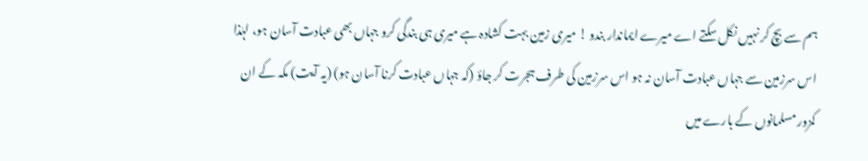ہم سے بچ کر نہیں نکل سکتے اے میرے ایماندار بندو ! میری زمین بہت کشادہ ہے میری ہی بندگی کرو جہاں بھی عبادت آسان ہو، لہٰذا اس سرزمین سے جہاں عبادت آسان نہ ہو اس سرزمین کی طرف ہجرت کر جاؤ (کہ جہاں عبادت کرنا آسان ہو) (یہ آیت) مکہ کے ان کمزور مسلمانوں کے بارے میں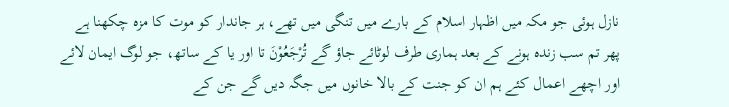نازل ہوئی جو مکہ میں اظہار اسلام کے بارے میں تنگی میں تھے، ہر جاندار کو موت کا مزہ چکھنا ہے پھر تم سب زندہ ہونے کے بعد ہماری طرف لوٹائے جاؤ گے تُرْجَعُوْنَ تا اور یا کے ساتھ، جو لوگ ایمان لائے اور اچھے اعمال کئے ہم ان کو جنت کے بالا خانوں میں جگہ دیں گے جن کے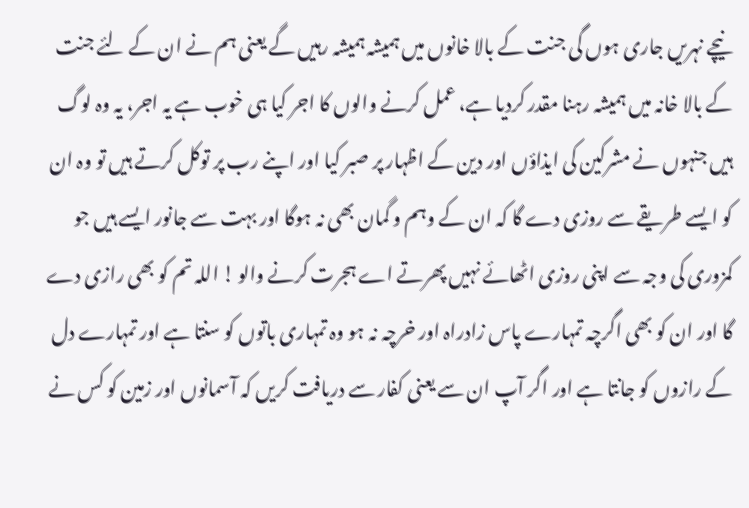نیچے نہریں جاری ہوں گی جنت کے بالا خانوں میں ہمیشہ ہمیشہ رہیں گے یعنی ہم نے ان کے لئے جنت کے بالا خانہ میں ہمیشہ رہنا مقدر کردیا ہے، عمل کرنے والوں کا اجر کیا ہی خوب ہے یہ اجر، یہ وہ لوگ ہیں جنہوں نے مشرکین کی ایذاؤں اور دین کے اظہار پر صبر کیا اور اپنے رب پر توکل کرتے ہیں تو وہ ان کو ایسے طریقے سے روزی دے گا کہ ان کے وہم و گمان بھی نہ ہوگا اور بہت سے جانور ایسے ہیں جو کمزوری کی وجہ سے اپنی روزی اٹھائے نہیں پھرتے اے ہجرت کرنے والو ! اللہ تم کو بھی رازی دے گا اور ان کو بھی اگرچہ تمہارے پاس زادراہ اور خرچہ نہ ہو وہ تمہاری باتوں کو سنتا ہے اور تمہارے دل کے رازوں کو جانتا ہے اور اگر آپ ان سے یعنی کفار سے دریافت کریں کہ آسمانوں اور زمین کو کس نے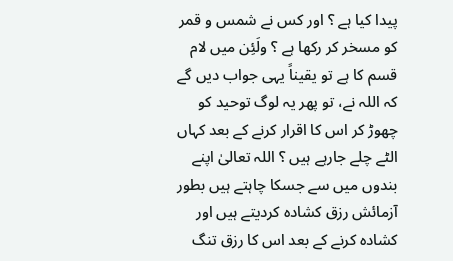پیدا کیا ہے ؟ اور کس نے شمس و قمر کو مسخر کر رکھا ہے ؟ ولَئِن میں لام قسم کا ہے تو یقیناً یہی جواب دیں گے کہ اللہ نے، تو پھر یہ لوگ توحید کو چھوڑ کر اس کا اقرار کرنے کے بعد کہاں الٹے چلے جارہے ہیں ؟ اللہ تعالیٰ اپنے بندوں میں سے جسکا چاہتے ہیں بطور آزمائش رزق کشادہ کردیتے ہیں اور کشادہ کرنے کے بعد اس کا رزق تنگ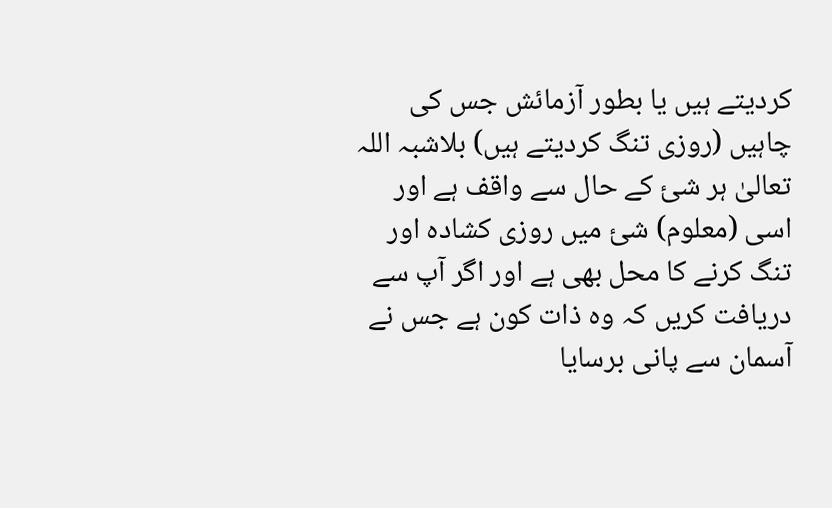کردیتے ہیں یا بطور آزمائش جس کی چاہیں (روزی تنگ کردیتے ہیں) بلاشبہ اللہ تعالیٰ ہر شئ کے حال سے واقف ہے اور اسی (معلوم) شئ میں روزی کشادہ اور تنگ کرنے کا محل بھی ہے اور اگر آپ سے دریافت کریں کہ وہ ذات کون ہے جس نے آسمان سے پانی برسایا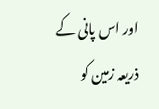اور اس پانی کے ذریعہ زمین کو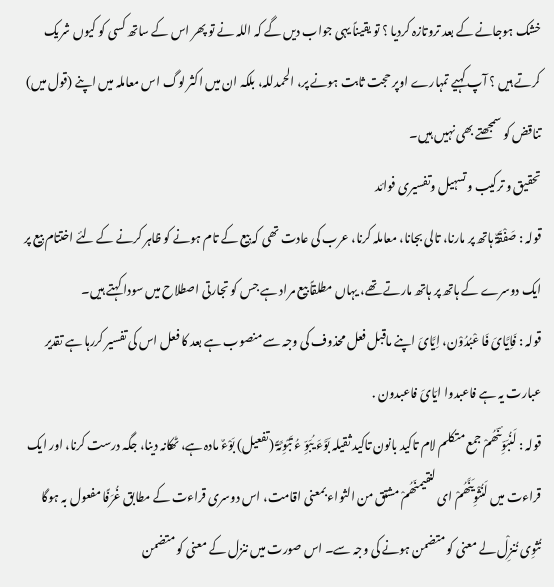خشک ہوجانے کے بعد تروتازہ کردیا ؟ تو یقیناً یہی جواب دیں گے کہ اللہ نے تو پھر اس کے ساتھ کسی کو کیوں شریک کرتے ہیں ؟ آپ کہیے تمہارے اوپر حجت ثابت ہونے پر، الحمدللہ، بلکہ ان میں اکثر لوگ اس معاملہ میں اپنے (قول میں) تناقض کو سمجھتے بھی نہیں ہیں۔
تحقیق و ترکیب وتسہیل وتفسیری فوائد
قولہ : صَفْقَۃٌ ہاتھ پر مارنا، تالی بجانا، معاملہ کرنا، عرب کی عادت تھی کہ بیع کے تام ہونے کو ظاہر کرنے کے لئے اختتام بیع پر ایک دوسرے کے ہاتھ پر ہاتھ مارتے تھے، یہاں مطلقاً بیع مراد ہے جس کو تجارتی اصطلاح میں سودا کہتے ہیں۔
قولہ : فَاِیَّایَ فَا عْبُدُوْن، اِیَّایَ اپنے ماقبل فعل محذوف کی وجہ سے منصوب ہے بعد کا فعل اس کی تفسیر کررہا ہے تقدیر عبارت یہ ہے فاعبدوا ایّایَ فاعبدون .
قولہ : لَنُبَوِّئنّھُمْ جمع متکلم لام تاکید بانون تاکید ثقیلہ بَوَّءَ یُبَوِّ ءُ تَبْوِئَۃً (تفعیل) بَوْءٌ مادہ ہے، ٹھکانہ دینا، جگہ درست کرنا، اور ایک قراءت میں لَنُثْوِیَنَّھُمْ ای لنقیمنّھُمْ مشتق من الثواء بمعنی اقامت، اس دوسری قراءت کے مطابق غُرَفًا مفعول بہ ہوگا نُثوِی نُنزِلْ لے معنی کو متضمن ہونے کی وجہ سے۔ اس صورت میں ننزل کے معنی کو متضمن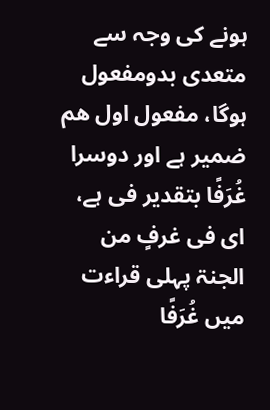ہونے کی وجہ سے متعدی بدومفعول ہوگا، مفعول اول ھم ضمیر ہے اور دوسرا غُرَفًا بتقدیر فی ہے، ای فی غرفٍ من الجنۃ پہلی قراءت میں غُرَفًا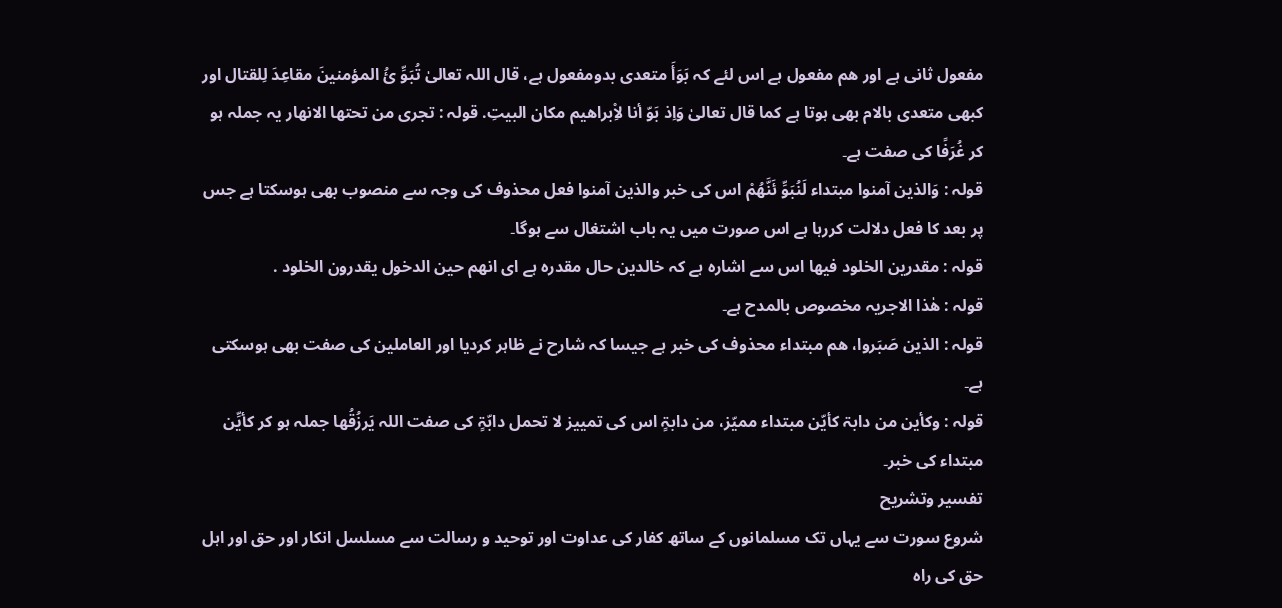مفعول ثانی ہے اور ھم مفعول ہے اس لئے کہ بَوَأَ متعدی بدومفعول ہے، قال اللہ تعالیٰ تُبَوِّ ئُ المؤمنینَ مقاعِدَ لِلقتال اور کبھی متعدی بالام بھی ہوتا ہے کما قال تعالیٰ وَاِذ بَوّ أنا لاِْبراھیم مکان البیتِ. قولہ : تجری من تحتھا الانھار یہ جملہ ہو کر غُرَفًا کی صفت ہے۔
قولہ : وَالذین آمنوا مبتداء لَنُبَوِّ ئَنَّھُمْ اس کی خبر والذین آمنوا فعل محذوف کی وجہ سے منصوب بھی ہوسکتا ہے جس پر بعد کا فعل دلالت کررہا ہے اس صورت میں یہ باب اشتغال سے ہوگا۔
قولہ : مقدرین الخلود فیھا اس سے اشارہ ہے کہ خالدین حال مقدرہ ہے ای انھم حین الدخول یقدرون الخلود .
قولہ : ھٰذا الاجریہ مخصوص بالمدح ہے۔
قولہ : الذین صَبَروا، ھم مبتداء محذوف کی خبر ہے جیسا کہ شارح نے ظاہر کردیا اور العاملین کی صفت بھی ہوسکتی ہے۔
قولہ : وکأین من دابۃ کأیّن مبتداء ممیّز، من دابۃٍ اس کی تمییز لا تحمل دابّۃٍ کی صفت اللہ یَرزُقُھا جملہ ہو کر کأیِّن مبتداء کی خبر۔
تفسیر وتشریح
شروع سورت سے یہاں تک مسلمانوں کے ساتھ کفار کی عداوت اور توحید و رسالت سے مسلسل انکار اور حق اور اہل حق کی راہ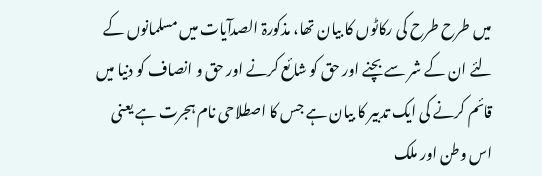میں طرح طرح کی رکاٹوں کا بیان تھا، مذکورۃ الصدآیات میں مسلمانوں کے لئے ان کے شر سے بچنے اور حق کو شائع کرنے اور حق و انصاف کو دنیا میں قائم کرنے کی ایک تدبیر کا بیان ہے جس کا اصطلاحی نام ہجرت ہے یعنی اس وطن اور ملک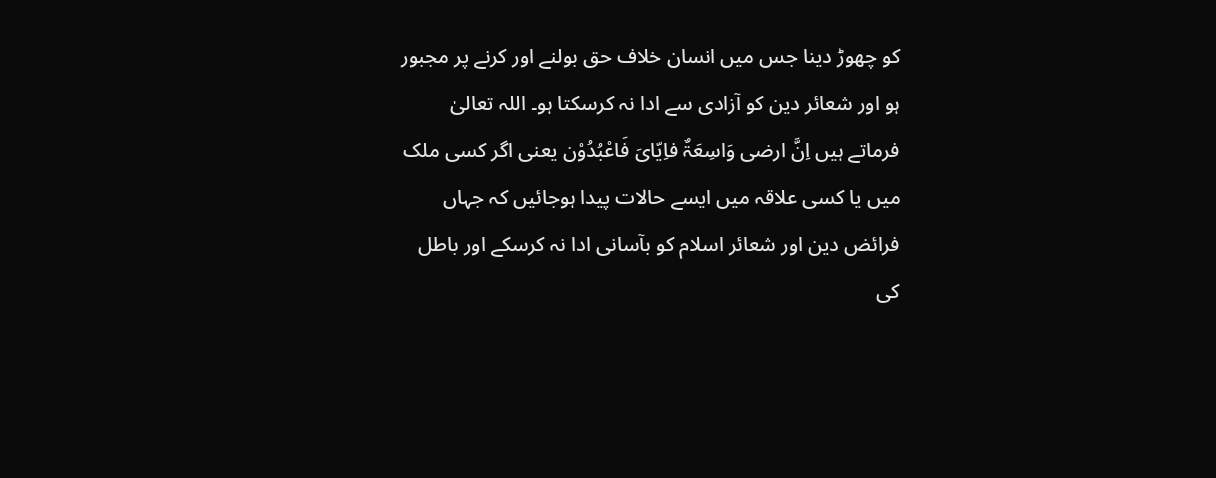کو چھوڑ دینا جس میں انسان خلاف حق بولنے اور کرنے پر مجبور ہو اور شعائر دین کو آزادی سے ادا نہ کرسکتا ہو۔ اللہ تعالیٰ فرماتے ہیں اِنَّ ارضی وَاسِعَۃٌ فاِیّایَ فَاعْبُدُوْن یعنی اگر کسی ملک میں یا کسی علاقہ میں ایسے حالات پیدا ہوجائیں کہ جہاں فرائض دین اور شعائر اسلام کو بآسانی ادا نہ کرسکے اور باطل کی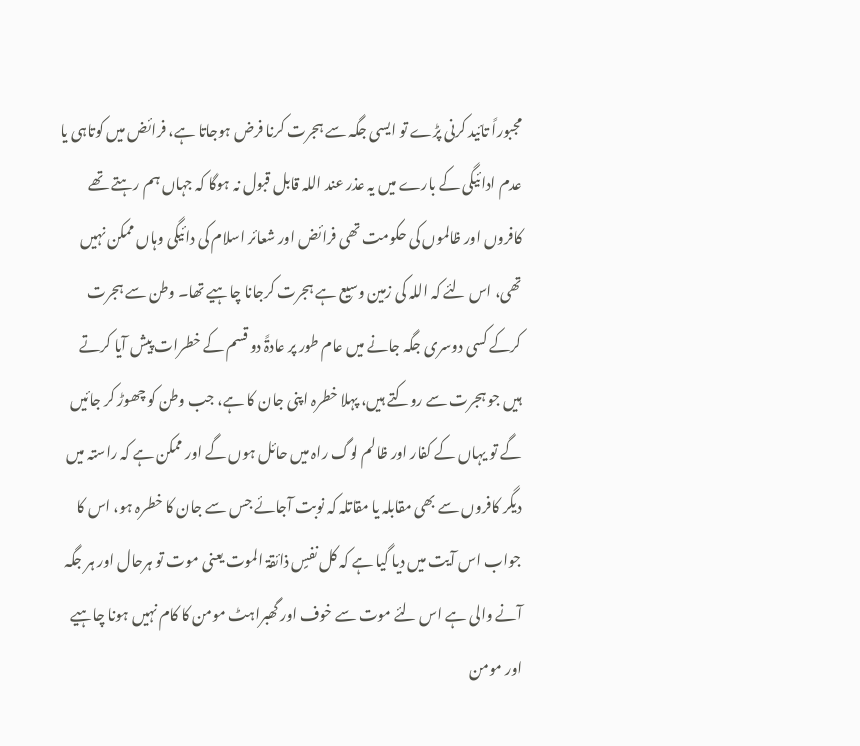مجبوراً تائید کرنی پڑے تو ایسی جگہ سے ہجرت کرنا فرض ہوجاتا ہے، فرائض میں کوتاہی یا عدم ادائیگی کے بارے میں یہ عذر عند اللہ قابل قبول نہ ہوگا کہ جہاں ہم رہتے تھے کافروں اور ظالموں کی حکومت تھی فرائض اور شعائر اسلام کی دائیگی وہاں ممکن نہیں تھی، اس لئے کہ اللہ کی زمین وسیع ہے ہجرت کرجانا چاہیے تھا۔ وطن سے ہجرت کرکے کسی دوسری جگہ جانے میں عام طور پر عادۃً دو قسم کے خطرات پیش آیا کرتے ہیں جو ہجرت سے روکتے ہیں، پہلا خطرہ اپنی جان کا ہے، جب وطن کو چھوڑ کر جائیں گے تو یہاں کے کفار اور ظالم لوگ راہ میں حائل ہوں گے اور ممکن ہے کہ راستہ میں دیگر کافروں سے بھی مقابلہ یا مقاتلہ کہ نوبت آجائے جس سے جان کا خطرہ ہو، اس کا جواب اس آیت میں دیا گیا ہے کہ کل نفسٍ ذائقۃ الموت یعنی موت تو ہرحال اور ہر جگہ آنے والی ہے اس لئے موت سے خوف اور گھبراہٹ مومن کا کام نہیں ہونا چاہیے اور مومن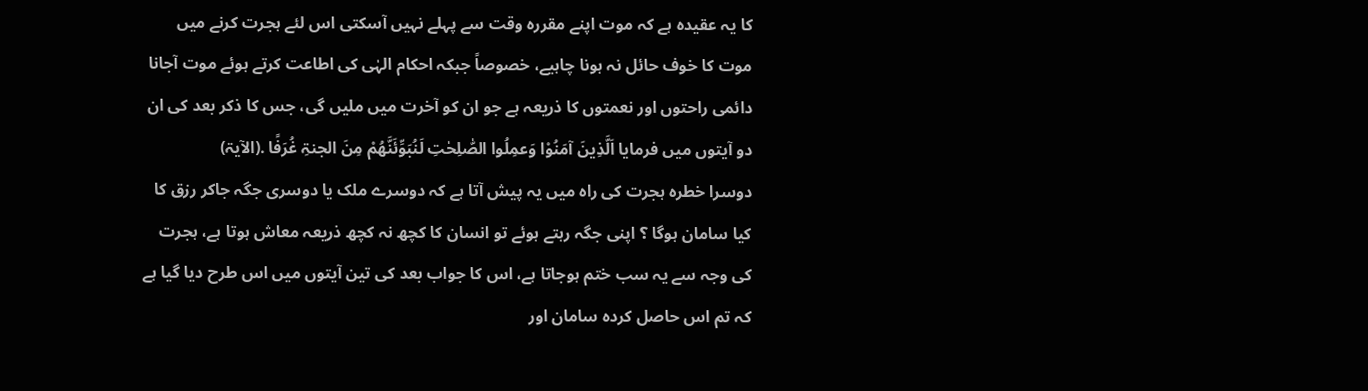کا یہ عقیدہ ہے کہ موت اپنے مقررہ وقت سے پہلے نہیں آسکتی اس لئے ہجرت کرنے میں موت کا خوف حائل نہ ہونا چاہیے، خصوصاً جبکہ احکام الہٰی کی اطاعت کرتے ہوئے موت آجانا دائمی راحتوں اور نعمتوں کا ذریعہ ہے جو ان کو آخرت میں ملیں گی، جس کا ذکر بعد کی ان دو آیتوں میں فرمایا اَلَّذِینَ آمَنُوْا وَعمِلُوا الصّٰلِحٰتِ لَنُبَوِّئَنَّھُمْ مِنَ الجنۃِ غُرَفًا .(الآیۃ)
دوسرا خطرہ ہجرت کی راہ میں یہ پیش آتا ہے کہ دوسرے ملک یا دوسری جگہ جاکر رزق کا کیا سامان ہوگا ؟ اپنی جگہ رہتے ہوئے تو انسان کا کچھ نہ کچھ ذریعہ معاش ہوتا ہے، ہجرت کی وجہ سے یہ سب ختم ہوجاتا ہے، اس کا جواب بعد کی تین آیتوں میں اس طرح دیا گیا ہے کہ تم اس حاصل کردہ سامان اور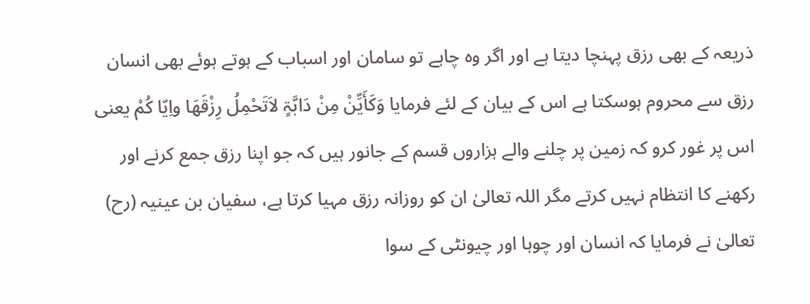ذریعہ کے بھی رزق پہنچا دیتا ہے اور اگر وہ چاہے تو سامان اور اسباب کے ہوتے ہوئے بھی انسان رزق سے محروم ہوسکتا ہے اس کے بیان کے لئے فرمایا وَکَأَیِّنْ مِنْ دَابَّۃٍ لاَتَحْمِلُ رِزْقَھَا واِیّا کُمْ یعنی اس پر غور کرو کہ زمین پر چلنے والے ہزاروں قسم کے جانور ہیں کہ جو اپنا رزق جمع کرنے اور رکھنے کا انتظام نہیں کرتے مگر اللہ تعالیٰ ان کو روزانہ رزق مہیا کرتا ہے، سفیان بن عینیہ (رح) تعالیٰ نے فرمایا کہ انسان اور چوہا اور چیونٹی کے سوا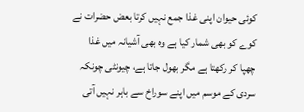کوئی حیوان اپنی غذا جمع نہیں کرتا بعض حضرات نے کوے کو بھی شمار کیا ہے وہ بھی آشیانہ میں غذا چھپا کر رکھتا ہے مگر بھول جاتا ہے، چیونٹی چونکہ سردی کے موسم میں اپنے سوراخ سے باہر نہیں آتی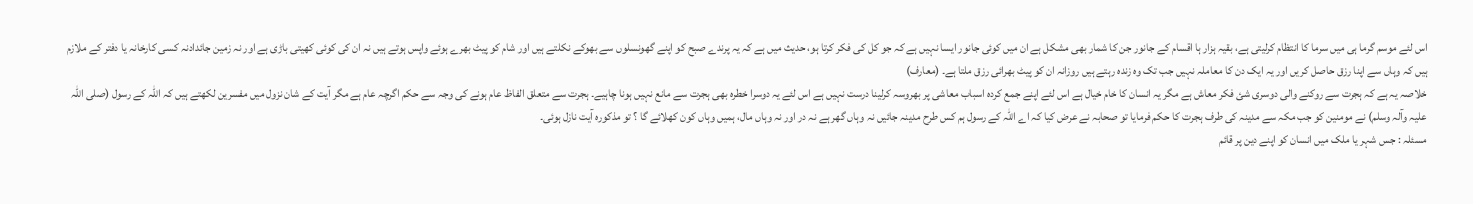اس لئے موسم گرما ہی میں سرما کا انتظام کرلیتی ہے، بقیہ ہزار ہا اقسام کے جانور جن کا شمار بھی مشکل ہے ان میں کوئی جانور ایسا نہیں ہے کہ جو کل کی فکر کرتا ہو، حدیث میں ہے کہ یہ پرندے صبح کو اپنے گھونسلوں سے بھوکے نکلتے ہیں اور شام کو پیٹ بھرے ہوئے واپس ہوتے ہیں نہ ان کی کوئی کھیتی باڑی ہے اور نہ زمین جائدادنہ کسی کارخانہ یا دفتر کے ملازم ہیں کہ وہاں سے اپنا رزق حاصل کریں اور یہ ایک دن کا معاملہ نہیں جب تک وہ زندہ رہتے ہیں روزانہ ان کو پیٹ بھرائی رزق ملتا ہے۔ (معارف)
خلاصہ یہ ہے کہ ہجرت سے روکنے والی دوسری شئ فکر معاش ہے مگر یہ انسان کا خام خیال ہے اس لئے اپنے جمع کردہ اسباب معاشی پر بھروسہ کرلینا درست نہیں ہے اس لئے یہ دوسرا خطرہ بھی ہجرت سے مانع نہیں ہونا چاہیے۔ ہجرت سے متعلق الفاظ عام ہونے کی وجہ سے حکم اگرچہ عام ہے مگر آیت کے شان نزول میں مفسرین لکھتے ہیں کہ اللہ کے رسول (صلی اللہ علیہ وآلہ وسلم) نے مومنین کو جب مکہ سے مدینہ کی طرف ہجرت کا حکم فرمایا تو صحابہ نے عرض کیا کہ اے اللہ کے رسول ہم کس طرح مدینہ جائیں نہ وہاں گھر ہے نہ در اور نہ وہاں مال، ہمیں وہاں کون کھلائے گا ؟ تو مذکورہ آیت نازل ہوئی۔
مسئلہ : جس شہر یا ملک میں انسان کو اپنے دین پر قائم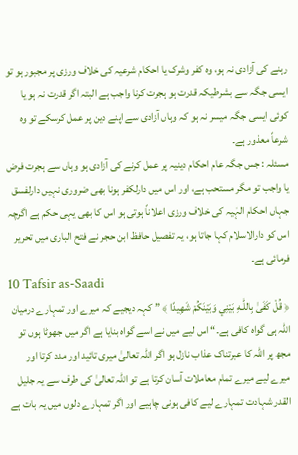رہنے کی آزادی نہ ہو، وہ کفر وشرک یا احکام شرعیہ کی خلاف ورزی پر مجبور ہو تو ایسی جگہ سے بشرطیکہ قدرت ہو ہجرت کرنا واجب ہے البتہ اگر قدرت نہ ہو یا کوئی ایسی جگہ میسر نہ ہو کہ وہاں آزادی سے اپنے دین پر عمل کرسکے تو وہ شرعاً معذور ہے۔
مسئلہ : جس جگہ عام احکام دینیہ پر عمل کرنے کی آزادی ہو وہاں سے ہجرت فرض یا واجب تو مگر مستحب ہے، اور اس میں دارلکفر ہونا بھی ضروری نہیں دارلفسق جہاں احکام الہٰیہ کی خلاف ورزی اعلاناً ہوتی ہو اس کا بھی یہی حکم ہے اگرچہ اس کو دارالاسلام کہا جاتا ہو، یہ تفصیل حافظ ابن حجر نے فتح الباری میں تحریر فرمائی ہے۔
10 Tafsir as-Saadi
﴿ قُلْ كَفَىٰ بِاللّٰـهِ بَيْنِي وَبَيْنَكُمْ شَهِيدًا ﴾ ” کہہ دیجیے کہ میرے اور تمہارے درمیان اللہ ہی گواہ کافی ہے۔“ اس لیے میں نے اسے گواہ بنایا ہے اگر میں جھوٹا ہوں تو مجھ پر اللہ کا عبرتناک عذاب نازل ہو اگر اللہ تعالیٰ میری تائید اور مدد کرتا اور میرے لیے میرے تمام معاملات آسان کرتا ہے تو اللہ تعالیٰ کی طرف سے یہ جلیل القدر شہادت تمہارے لیے کافی ہونی چاہیے اور اگر تمہارے دلوں میں یہ بات ہے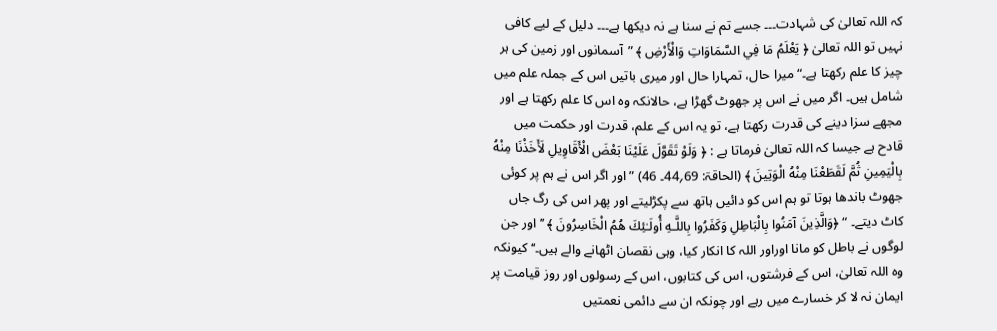کہ اللہ تعالیٰ کی شہادت۔۔۔ جسے تم نے سنا ہے نہ دیکھا ہے۔۔۔ دلیل کے لیے کافی نہیں تو اللہ تعالیٰ ﴿ يَعْلَمُ مَا فِي السَّمَاوَاتِ وَالْأَرْضِ ﴾ ”آسمانوں اور زمین کی ہر چیز کا علم رکھتا ہے۔“ میرا حال، تمہارا حال اور میری باتیں اس کے جملہ علم میں شامل ہیں۔ اگر میں نے اس پر جھوٹ گھڑا ہے، حالانکہ وہ اس کا علم رکھتا ہے اور مجھے سزا دینے کی قدرت رکھتا ہے، تو یہ اس کے علم، قدرت اور حکمت میں قادح ہے جیسا کہ اللہ تعالیٰ فرماتا ہے : ﴿ وَلَوْ تَقَوَّلَ عَلَيْنَا بَعْضَ الْأَقَاوِيلِ لَأَخَذْنَا مِنْهُ بِالْيَمِينِ ثُمَّ لَقَطَعْنَا مِنْهُ الْوَتِينَ ﴾ (الحاقۃ: 69؍44۔ 46) ” اور اگر اس نے ہم پر کوئی جھوٹ باندھا ہوتا تو ہم اس کو دائیں ہاتھ سے پکڑلیتے اور پھر اس کی رگ جاں کاٹ دیتے۔ “ ﴿وَالَّذِينَ آمَنُوا بِالْبَاطِلِ وَكَفَرُوا بِاللَّـهِ أُولَـٰئِكَ هُمُ الْخَاسِرُونَ ﴾ ’’اور جن لوگوں نے باطل کو مانا اوراور اللہ کا انکار کیا، وہی نقصان اٹھانے والے ہیں۔‘‘ کیونکہ وہ اللہ تعالیٰ، اس کے فرشتوں، اس کی کتابوں، اس کے رسولوں اور روز قیامت پر ایمان نہ لا کر خسارے میں رہے اور چونکہ ان سے دائمی نعمتیں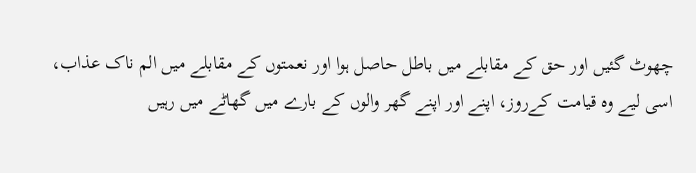چھوٹ گئیں اور حق کے مقابلے میں باطل حاصل ہوا اور نعمتوں کے مقابلے میں الم ناک عذاب، اسی لیے وہ قیامت کےروز، اپنے اور اپنے گھر والوں کے بارے میں گھاٹے میں رہیں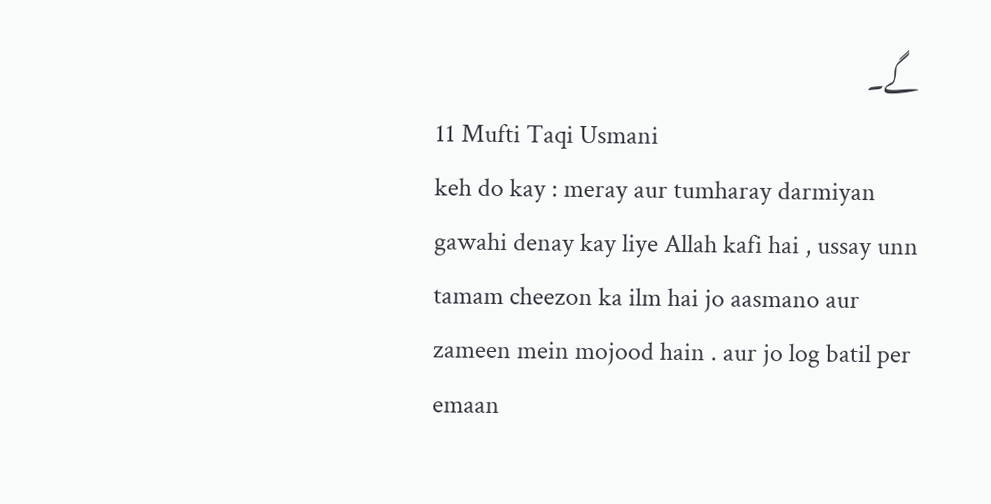گے۔
11 Mufti Taqi Usmani
keh do kay : meray aur tumharay darmiyan gawahi denay kay liye Allah kafi hai , ussay unn tamam cheezon ka ilm hai jo aasmano aur zameen mein mojood hain . aur jo log batil per emaan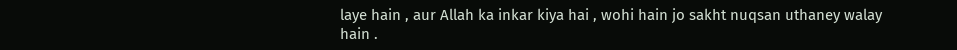laye hain , aur Allah ka inkar kiya hai , wohi hain jo sakht nuqsan uthaney walay hain .